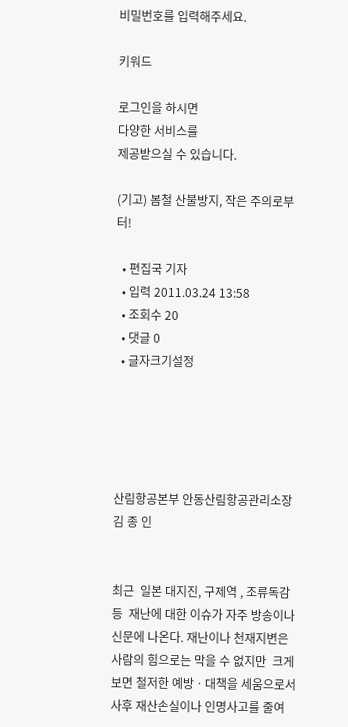비밀번호를 입력해주세요.

키워드

로그인을 하시면
다양한 서비스를
제공받으실 수 있습니다.

(기고) 봄철 산불방지, 작은 주의로부터!

  • 편집국 기자
  • 입력 2011.03.24 13:58
  • 조회수 20
  • 댓글 0
  • 글자크기설정





산림항공본부 안동산림항공관리소장  김 종 인


최근  일본 대지진, 구제역 , 조류독감 등  재난에 대한 이슈가 자주 방송이나 신문에 나온다. 재난이나 천재지변은 사람의 힘으로는 막을 수 없지만  크게 보면 철저한 예방ㆍ대책을 세움으로서 사후 재산손실이나 인명사고를 줄여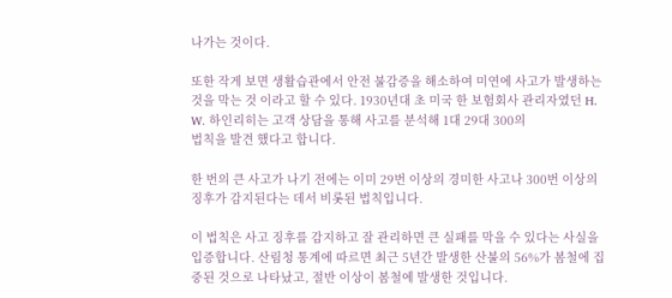나가는 것이다.

또한 작게 보면 생활습관에서 안전 불감증을 해소하여 미연에 사고가 발생하는 것을 막는 것 이라고 할 수 있다. 1930년대 초 미국 한 보험회사 관리자였던 H. W. 하인리히는 고객 상담을 통해 사고를 분석해 1대 29대 300의
법칙을 발견 했다고 합니다.

한 번의 큰 사고가 나기 전에는 이미 29번 이상의 경미한 사고나 300번 이상의 징후가 감지된다는 데서 비롯된 법칙입니다.

이 법칙은 사고 징후를 감지하고 잘 관리하면 큰 실패를 막을 수 있다는 사실을 입증합니다. 산림청 통계에 따르면 최근 5년간 발생한 산불의 56%가 봄철에 집중된 것으로 나타났고, 절반 이상이 봄철에 발생한 것입니다.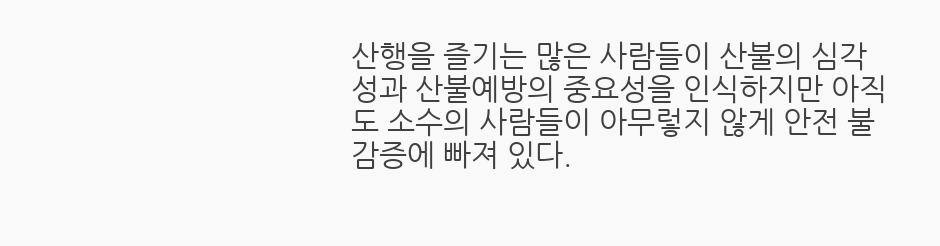산행을 즐기는 많은 사람들이 산불의 심각성과 산불예방의 중요성을 인식하지만 아직도 소수의 사람들이 아무렇지 않게 안전 불감증에 빠져 있다.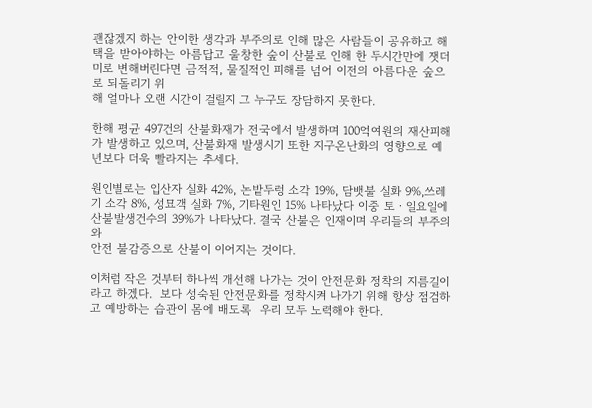괜잖겠지 하는 안이한 생각과 부주의로 인해 많은 사람들이 공유하고 해택을 받아야하는 아름답고 울창한 숲이 산불로 인해 한 두시간만에 잿더미로 변해버린다면 금적적, 물질적인 피해를 넘어 이전의 아름다운 숲으로 되돌리기 위
해 얼마나 오랜 시간이 걸릴지 그 누구도 장담하지 못한다.

한해 평균 497건의 산불화재가 전국에서 발생하며 100억여원의 재산피해가 발생하고 있으며, 산불화재 발생시기 또한 지구온난화의 영향으로 예년보다 더욱 빨라지는 추세다.

원인별로는 입산자 실화 42%, 논밭두렁 소각 19%, 담뱃불 실화 9%,쓰레기 소각 8%, 성묘객 실화 7%, 기타원인 15% 나타났다 이중 토ㆍ일요일에 산불발생건수의 39%가 나타났다. 결국 산불은 인재이며 우리들의 부주의와
안전 불감증으로 산불이 이어지는 것이다.

이처럼 작은 것부터 하나씩 개선해 나가는 것이 안전문화 정착의 지름길이라고 하겠다.  보다 성숙된 안전문화를 정착시켜 나가기 위해 항상 점검하고 예방하는 습관이 몸에 배도록  우리 모두 노력해야 한다.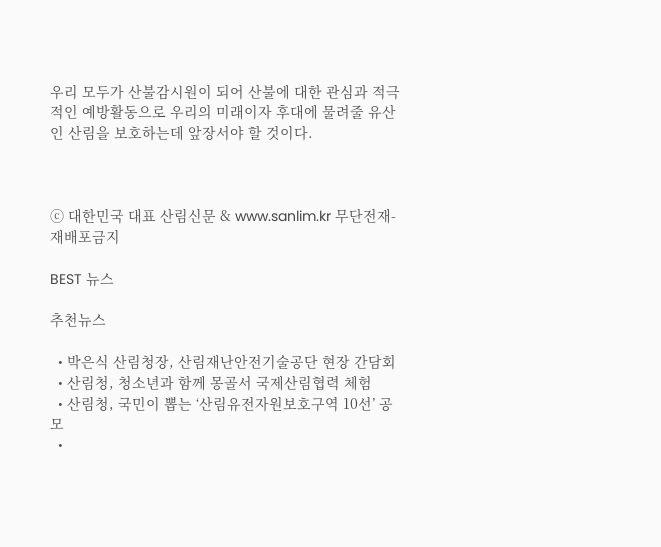우리 모두가 산불감시원이 되어 산불에 대한 관심과 적극적인 예방활동으로 우리의 미래이자 후대에 물려줄 유산인 산림을 보호하는데 앞장서야 할 것이다.



ⓒ 대한민국 대표 산림신문 & www.sanlim.kr 무단전재-재배포금지

BEST 뉴스

추천뉴스

  • 박은식 산림청장, 산림재난안전기술공단 현장 간담회
  • 산림청, 청소년과 함께 몽골서 국제산림협력 체험
  • 산림청, 국민이 뽑는 ‘산림유전자원보호구역 10선’ 공모
  •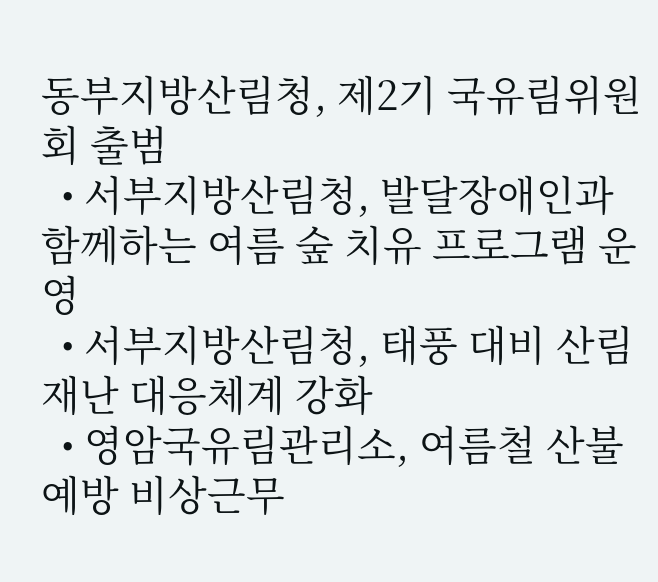동부지방산림청, 제2기 국유림위원회 출범
  • 서부지방산림청, 발달장애인과 함께하는 여름 숲 치유 프로그램 운영
  • 서부지방산림청, 태풍 대비 산림재난 대응체계 강화
  • 영암국유림관리소, 여름철 산불 예방 비상근무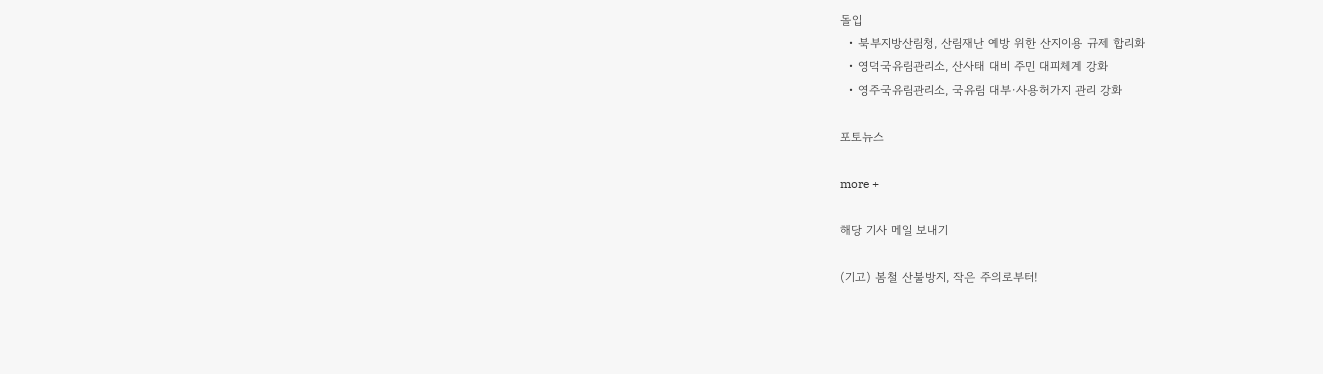돌입
  • 북부지방산림청, 산림재난 예방 위한 산지이용 규제 합리화
  • 영덕국유림관리소, 산사태 대비 주민 대피체계 강화
  • 영주국유림관리소, 국유림 대부·사용허가지 관리 강화

포토뉴스

more +

해당 기사 메일 보내기

(기고) 봄철 산불방지, 작은 주의로부터!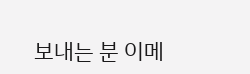보내는 분 이메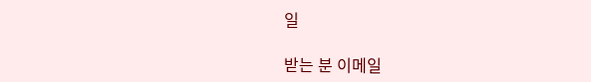일

받는 분 이메일